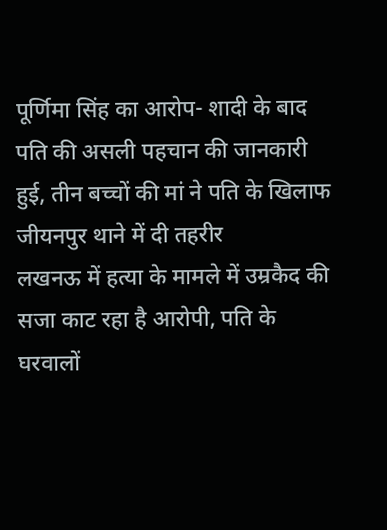पूर्णिमा सिंह का आरोप- शादी के बाद पति की असली पहचान की जानकारी हुई, तीन बच्चों की मां ने पति के खिलाफ जीयनपुर थाने में दी तहरीर
लखनऊ में हत्या के मामले में उम्रकैद की सजा काट रहा है आरोपी, पति के घरवालों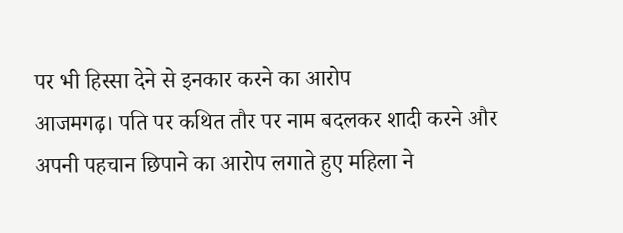पर भी हिस्सा देने से इनकार करने का आरोप
आजमगढ़। पति पर कथित तौर पर नाम बदलकर शादी करने और अपनी पहचान छिपाने का आरोप लगाते हुए महिला ने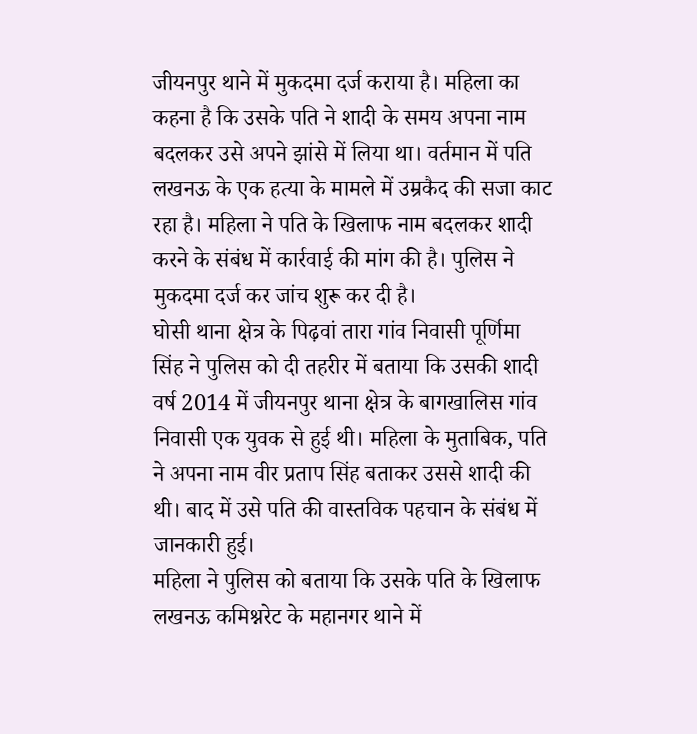जीयनपुर थाने में मुकदमा दर्ज कराया है। महिला का कहना है कि उसके पति ने शादी के समय अपना नाम बदलकर उसे अपने झांसे में लिया था। वर्तमान में पति लखनऊ के एक हत्या के मामले में उम्रकैद की सजा काट रहा है। महिला ने पति के खिलाफ नाम बदलकर शादी करने के संबंध में कार्रवाई की मांग की है। पुलिस ने मुकदमा दर्ज कर जांच शुरू कर दी है।
घोसी थाना क्षेत्र के पिढ़वां तारा गांव निवासी पूर्णिमा सिंह ने पुलिस को दी तहरीर में बताया कि उसकी शादी वर्ष 2014 में जीयनपुर थाना क्षेत्र के बागखालिस गांव निवासी एक युवक से हुई थी। महिला के मुताबिक, पति ने अपना नाम वीर प्रताप सिंह बताकर उससे शादी की थी। बाद में उसे पति की वास्तविक पहचान के संबंध में जानकारी हुई।
महिला ने पुलिस को बताया कि उसके पति के खिलाफ लखनऊ कमिश्नरेट के महानगर थाने में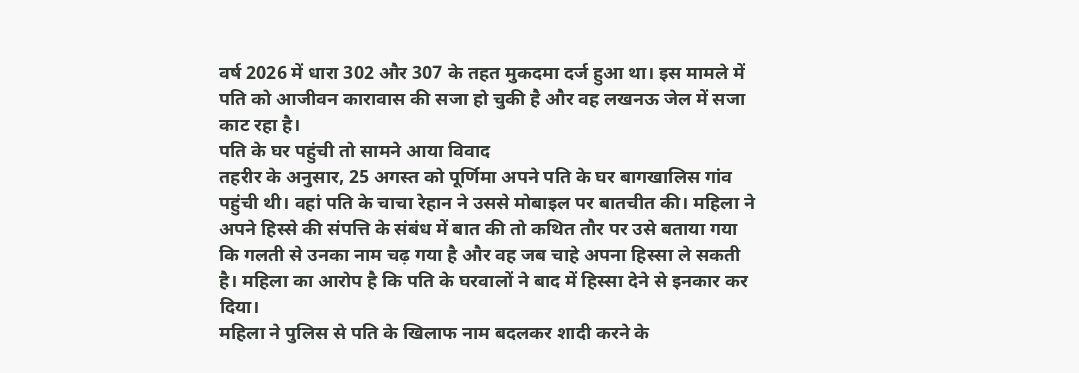वर्ष 2026 में धारा 302 और 307 के तहत मुकदमा दर्ज हुआ था। इस मामले में पति को आजीवन कारावास की सजा हो चुकी है और वह लखनऊ जेल में सजा काट रहा है।
पति के घर पहुंची तो सामने आया विवाद
तहरीर के अनुसार, 25 अगस्त को पूर्णिमा अपने पति के घर बागखालिस गांव पहुंची थी। वहां पति के चाचा रेहान ने उससे मोबाइल पर बातचीत की। महिला ने अपने हिस्से की संपत्ति के संबंध में बात की तो कथित तौर पर उसे बताया गया कि गलती से उनका नाम चढ़ गया है और वह जब चाहे अपना हिस्सा ले सकती है। महिला का आरोप है कि पति के घरवालों ने बाद में हिस्सा देने से इनकार कर दिया।
महिला ने पुलिस से पति के खिलाफ नाम बदलकर शादी करने के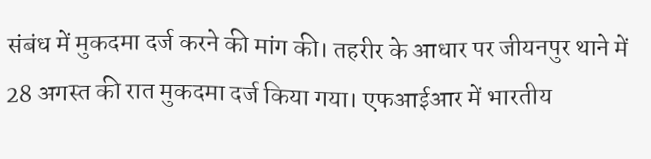संबंध में मुकदमा दर्ज करने की मांग की। तहरीर के आधार पर जीयनपुर थाने में 28 अगस्त की रात मुकदमा दर्ज किया गया। एफआईआर में भारतीय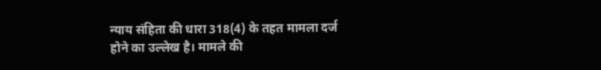न्याय संहिता की धारा 318(4) के तहत मामला दर्ज होने का उल्लेख है। मामले की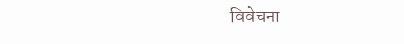विवेचना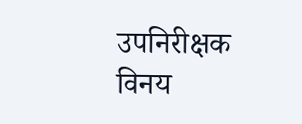उपनिरीक्षक विनय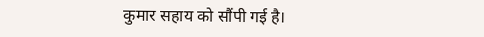कुमार सहाय को सौंपी गई है।